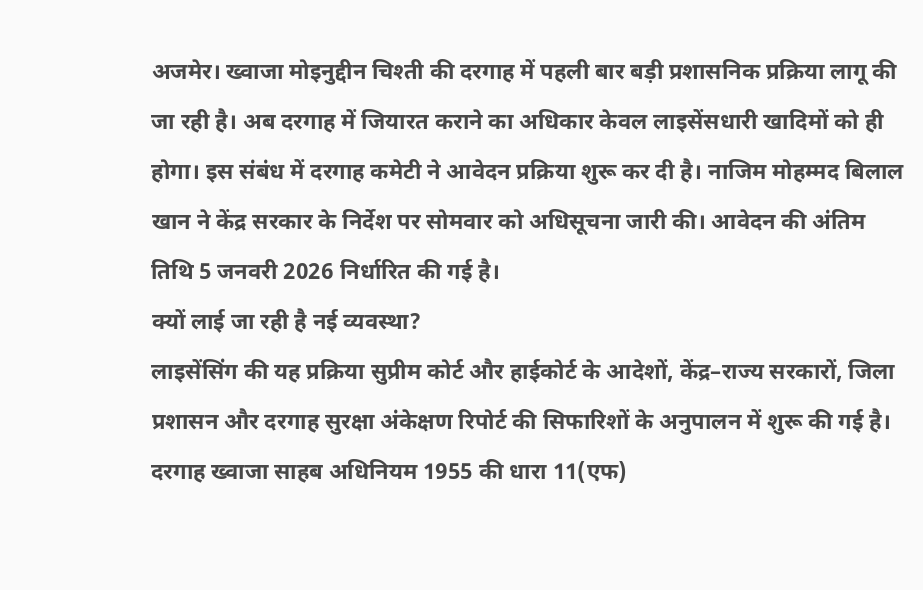अजमेर। ख्वाजा मोइनुद्दीन चिश्ती की दरगाह में पहली बार बड़ी प्रशासनिक प्रक्रिया लागू की जा रही है। अब दरगाह में जियारत कराने का अधिकार केवल लाइसेंसधारी खादिमों को ही होगा। इस संबंध में दरगाह कमेटी ने आवेदन प्रक्रिया शुरू कर दी है। नाजिम मोहम्मद बिलाल खान ने केंद्र सरकार के निर्देश पर सोमवार को अधिसूचना जारी की। आवेदन की अंतिम तिथि 5 जनवरी 2026 निर्धारित की गई है।
क्यों लाई जा रही है नई व्यवस्था?
लाइसेंसिंग की यह प्रक्रिया सुप्रीम कोर्ट और हाईकोर्ट के आदेशों, केंद्र–राज्य सरकारों, जिला प्रशासन और दरगाह सुरक्षा अंकेक्षण रिपोर्ट की सिफारिशों के अनुपालन में शुरू की गई है। दरगाह ख्वाजा साहब अधिनियम 1955 की धारा 11(एफ)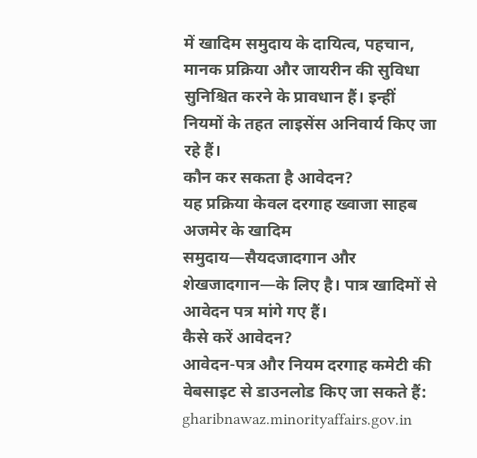में खादिम समुदाय के दायित्व, पहचान, मानक प्रक्रिया और जायरीन की सुविधा सुनिश्चित करने के प्रावधान हैं। इन्हीं नियमों के तहत लाइसेंस अनिवार्य किए जा रहे हैं।
कौन कर सकता है आवेदन?
यह प्रक्रिया केवल दरगाह ख्वाजा साहब अजमेर के खादिम समुदाय—सैयदजादगान और शेखजादगान—के लिए है। पात्र खादिमों से आवेदन पत्र मांगे गए हैं।
कैसे करें आवेदन?
आवेदन-पत्र और नियम दरगाह कमेटी की वेबसाइट से डाउनलोड किए जा सकते हैं:
gharibnawaz.minorityaffairs.gov.in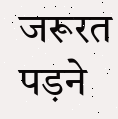जरूरत पड़ने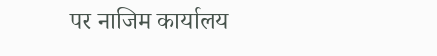पर नाजिम कार्यालय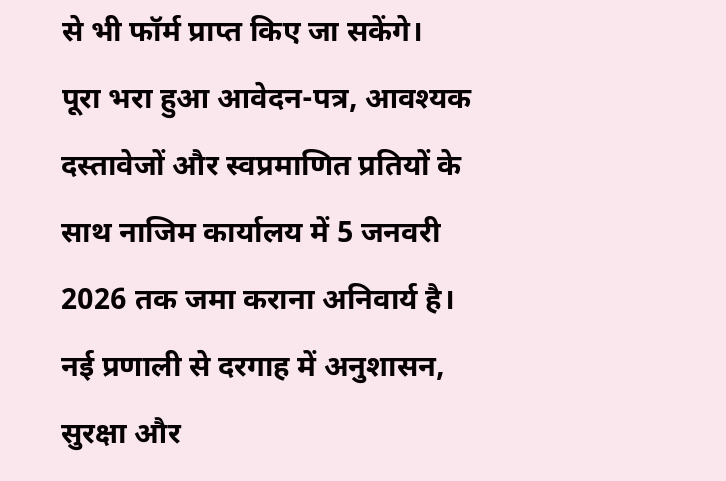से भी फॉर्म प्राप्त किए जा सकेंगे।
पूरा भरा हुआ आवेदन-पत्र, आवश्यक दस्तावेजों और स्वप्रमाणित प्रतियों के साथ नाजिम कार्यालय में 5 जनवरी 2026 तक जमा कराना अनिवार्य है।
नई प्रणाली से दरगाह में अनुशासन, सुरक्षा और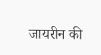जायरीन की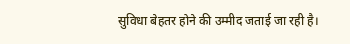सुविधा बेहतर होने की उम्मीद जताई जा रही है।